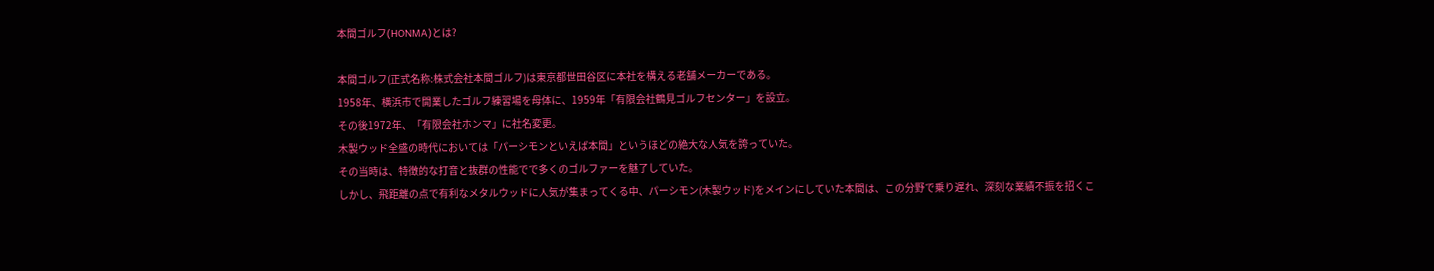本間ゴルフ(HONMA)とは?

本間ゴルフ(正式名称:株式会社本間ゴルフ)は東京都世田谷区に本社を構える老舗メーカーである。
1958年、横浜市で開業したゴルフ練習場を母体に、1959年「有限会社鶴見ゴルフセンター」を設立。
その後1972年、「有限会社ホンマ」に社名変更。
木製ウッド全盛の時代においては「パーシモンといえば本間」というほどの絶大な人気を誇っていた。
その当時は、特徴的な打音と抜群の性能でで多くのゴルファーを魅了していた。
しかし、飛距離の点で有利なメタルウッドに人気が集まってくる中、パーシモン(木製ウッド)をメインにしていた本間は、この分野で乗り遅れ、深刻な業績不振を招くこ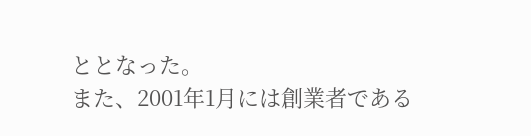ととなった。
また、2001年1月には創業者である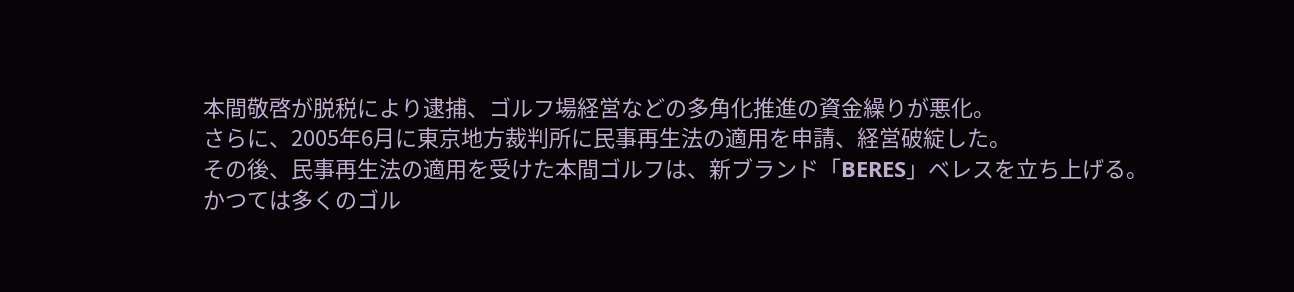本間敬啓が脱税により逮捕、ゴルフ場経営などの多角化推進の資金繰りが悪化。
さらに、2005年6月に東京地方裁判所に民事再生法の適用を申請、経営破綻した。
その後、民事再生法の適用を受けた本間ゴルフは、新ブランド「BERES」ベレスを立ち上げる。
かつては多くのゴル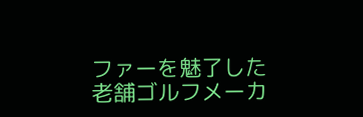ファーを魅了した老舗ゴルフメーカ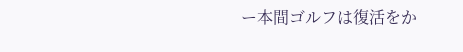ー本間ゴルフは復活をか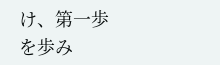け、第一歩を歩み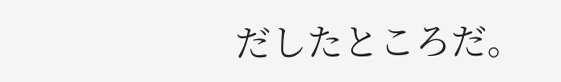だしたところだ。